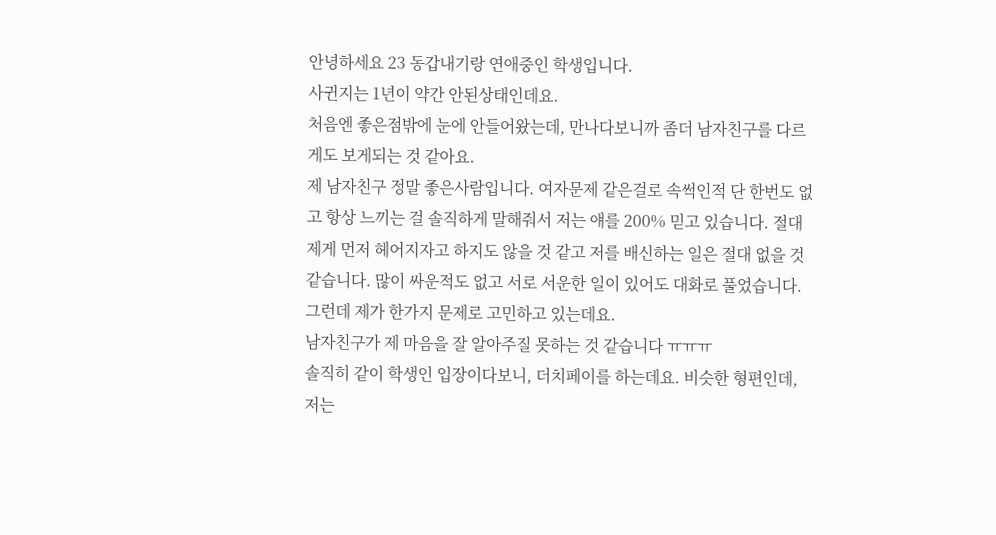안녕하세요 23 동갑내기랑 연애중인 학생입니다.
사귄지는 1년이 약간 안된상태인데요.
처음엔 좋은점밖에 눈에 안들어왔는데, 만나다보니까 좀더 남자친구를 다르게도 보게되는 것 같아요.
제 남자친구 정말 좋은사람입니다. 여자문제 같은걸로 속썩인적 단 한번도 없고 항상 느끼는 걸 솔직하게 말해줘서 저는 얘를 200% 믿고 있습니다. 절대 제게 먼저 헤어지자고 하지도 않을 것 같고 저를 배신하는 일은 절대 없을 것 같습니다. 많이 싸운적도 없고 서로 서운한 일이 있어도 대화로 풀었습니다.
그런데 제가 한가지 문제로 고민하고 있는데요.
남자친구가 제 마음을 잘 알아주질 못하는 것 같습니다 ㅠㅠㅠ
솔직히 같이 학생인 입장이다보니, 더치페이를 하는데요. 비슷한 형편인데, 저는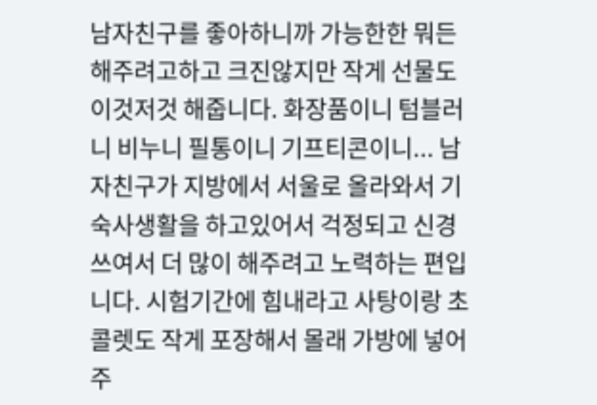남자친구를 좋아하니까 가능한한 뭐든 해주려고하고 크진않지만 작게 선물도 이것저것 해줍니다. 화장품이니 텀블러니 비누니 필통이니 기프티콘이니... 남자친구가 지방에서 서울로 올라와서 기숙사생활을 하고있어서 걱정되고 신경쓰여서 더 많이 해주려고 노력하는 편입니다. 시험기간에 힘내라고 사탕이랑 초콜렛도 작게 포장해서 몰래 가방에 넣어주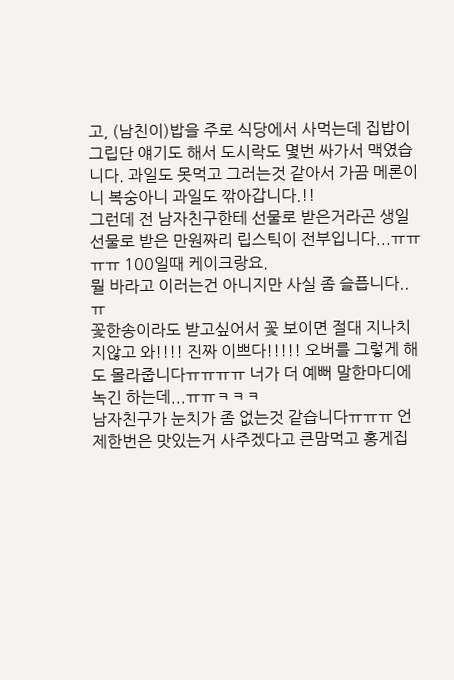고, (남친이)밥을 주로 식당에서 사먹는데 집밥이 그립단 얘기도 해서 도시락도 몇번 싸가서 맥였습니다. 과일도 못먹고 그러는것 같아서 가끔 메론이니 복숭아니 과일도 깎아갑니다.!!
그런데 전 남자친구한테 선물로 받은거라곤 생일선물로 받은 만원짜리 립스틱이 전부입니다...ㅠㅠㅠㅠ 100일때 케이크랑요.
뭘 바라고 이러는건 아니지만 사실 좀 슬픕니다..ㅠ
꽃한송이라도 받고싶어서 꽃 보이면 절대 지나치지않고 와!!!! 진짜 이쁘다!!!!! 오버를 그렇게 해도 몰라줍니다ㅠㅠㅠㅠ 너가 더 예뻐 말한마디에 녹긴 하는데...ㅠㅠㅋㅋㅋ
남자친구가 눈치가 좀 없는것 같습니다ㅠㅠㅠ 언제한번은 맛있는거 사주겠다고 큰맘먹고 홍게집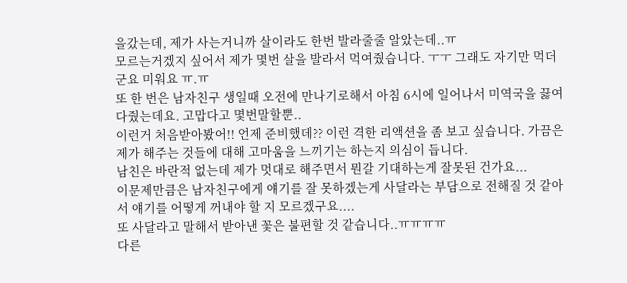을갔는데, 제가 사는거니까 살이라도 한번 발라줄줄 알았는데..ㅠ
모르는거겠지 싶어서 제가 몇번 살을 발라서 먹여줬습니다. ㅜㅜ 그래도 자기만 먹더군요 미워요 ㅠ.ㅠ
또 한 번은 남자친구 생일때 오전에 만나기로해서 아침 6시에 일어나서 미역국을 끓여다줬는데요. 고맙다고 몇번말할뿐..
이런거 처음받아봤어!! 언제 준비했데?? 이런 격한 리액션을 좀 보고 싶습니다. 가끔은 제가 해주는 것들에 대해 고마움을 느끼기는 하는지 의심이 듭니다.
남친은 바란적 없는데 제가 멋대로 해주면서 뭔갈 기대하는게 잘못된 건가요...
이문제만큼은 남자친구에게 얘기를 잘 못하겠는게 사달라는 부담으로 전해질 것 같아서 얘기를 어떻게 꺼내야 할 지 모르겠구요....
또 사달라고 말해서 받아낸 꽃은 불편할 것 같습니다..ㅠㅠㅠㅠ
다른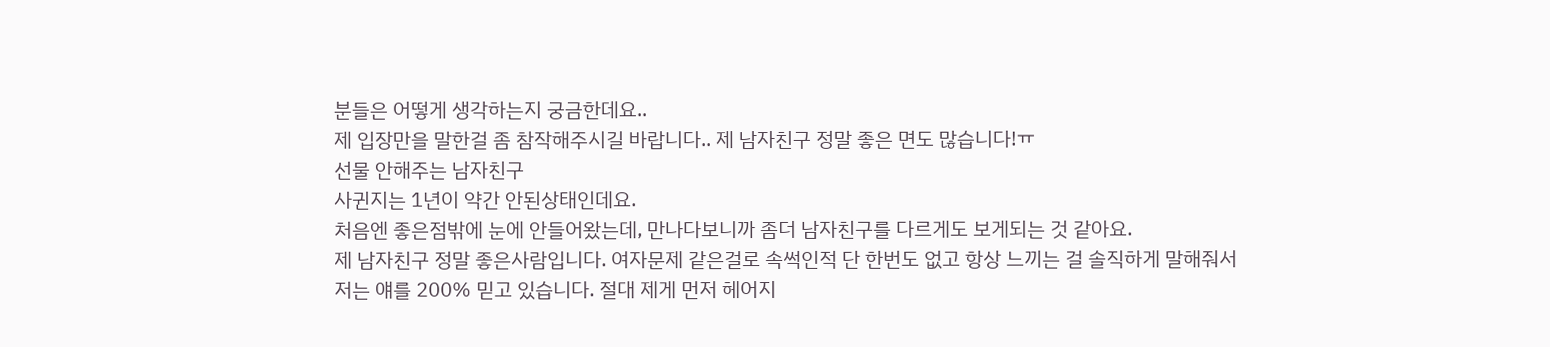분들은 어떻게 생각하는지 궁금한데요..
제 입장만을 말한걸 좀 참작해주시길 바랍니다.. 제 남자친구 정말 좋은 면도 많습니다!ㅠ
선물 안해주는 남자친구
사귄지는 1년이 약간 안된상태인데요.
처음엔 좋은점밖에 눈에 안들어왔는데, 만나다보니까 좀더 남자친구를 다르게도 보게되는 것 같아요.
제 남자친구 정말 좋은사람입니다. 여자문제 같은걸로 속썩인적 단 한번도 없고 항상 느끼는 걸 솔직하게 말해줘서 저는 얘를 200% 믿고 있습니다. 절대 제게 먼저 헤어지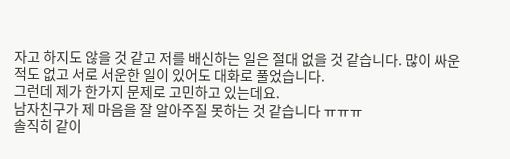자고 하지도 않을 것 같고 저를 배신하는 일은 절대 없을 것 같습니다. 많이 싸운적도 없고 서로 서운한 일이 있어도 대화로 풀었습니다.
그런데 제가 한가지 문제로 고민하고 있는데요.
남자친구가 제 마음을 잘 알아주질 못하는 것 같습니다 ㅠㅠㅠ
솔직히 같이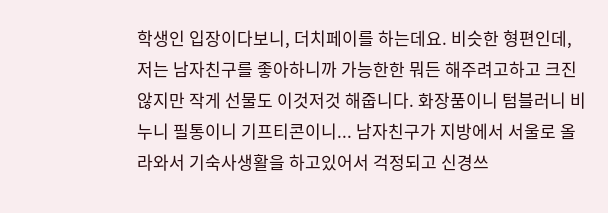학생인 입장이다보니, 더치페이를 하는데요. 비슷한 형편인데, 저는 남자친구를 좋아하니까 가능한한 뭐든 해주려고하고 크진않지만 작게 선물도 이것저것 해줍니다. 화장품이니 텀블러니 비누니 필통이니 기프티콘이니... 남자친구가 지방에서 서울로 올라와서 기숙사생활을 하고있어서 걱정되고 신경쓰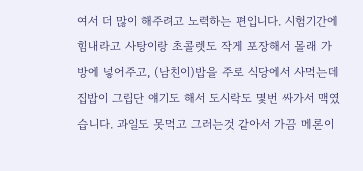여서 더 많이 해주려고 노력하는 편입니다. 시험기간에 힘내라고 사탕이랑 초콜렛도 작게 포장해서 몰래 가방에 넣어주고, (남친이)밥을 주로 식당에서 사먹는데 집밥이 그립단 얘기도 해서 도시락도 몇번 싸가서 맥였습니다. 과일도 못먹고 그러는것 같아서 가끔 메론이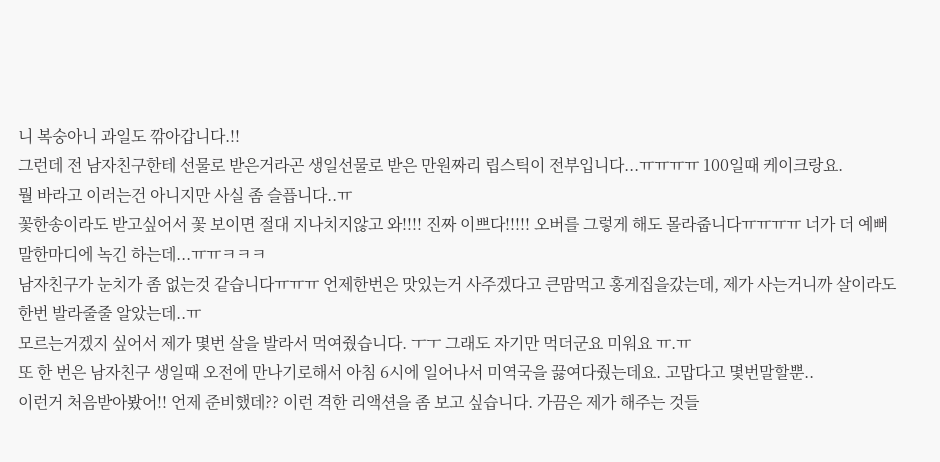니 복숭아니 과일도 깎아갑니다.!!
그런데 전 남자친구한테 선물로 받은거라곤 생일선물로 받은 만원짜리 립스틱이 전부입니다...ㅠㅠㅠㅠ 100일때 케이크랑요.
뭘 바라고 이러는건 아니지만 사실 좀 슬픕니다..ㅠ
꽃한송이라도 받고싶어서 꽃 보이면 절대 지나치지않고 와!!!! 진짜 이쁘다!!!!! 오버를 그렇게 해도 몰라줍니다ㅠㅠㅠㅠ 너가 더 예뻐 말한마디에 녹긴 하는데...ㅠㅠㅋㅋㅋ
남자친구가 눈치가 좀 없는것 같습니다ㅠㅠㅠ 언제한번은 맛있는거 사주겠다고 큰맘먹고 홍게집을갔는데, 제가 사는거니까 살이라도 한번 발라줄줄 알았는데..ㅠ
모르는거겠지 싶어서 제가 몇번 살을 발라서 먹여줬습니다. ㅜㅜ 그래도 자기만 먹더군요 미워요 ㅠ.ㅠ
또 한 번은 남자친구 생일때 오전에 만나기로해서 아침 6시에 일어나서 미역국을 끓여다줬는데요. 고맙다고 몇번말할뿐..
이런거 처음받아봤어!! 언제 준비했데?? 이런 격한 리액션을 좀 보고 싶습니다. 가끔은 제가 해주는 것들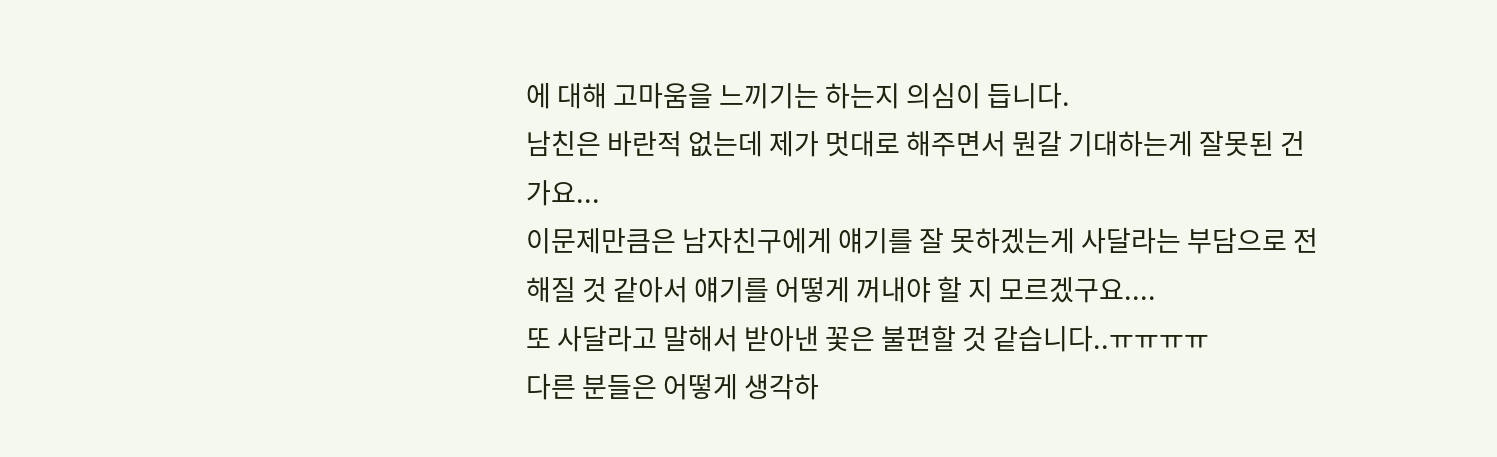에 대해 고마움을 느끼기는 하는지 의심이 듭니다.
남친은 바란적 없는데 제가 멋대로 해주면서 뭔갈 기대하는게 잘못된 건가요...
이문제만큼은 남자친구에게 얘기를 잘 못하겠는게 사달라는 부담으로 전해질 것 같아서 얘기를 어떻게 꺼내야 할 지 모르겠구요....
또 사달라고 말해서 받아낸 꽃은 불편할 것 같습니다..ㅠㅠㅠㅠ
다른 분들은 어떻게 생각하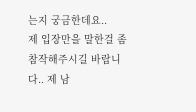는지 궁금한데요..
제 입장만을 말한걸 좀 참작해주시길 바랍니다.. 제 남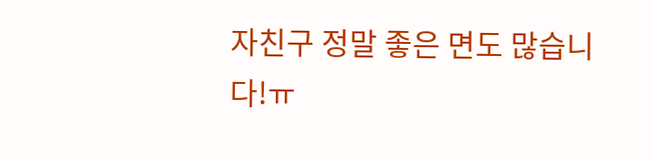자친구 정말 좋은 면도 많습니다!ㅠ